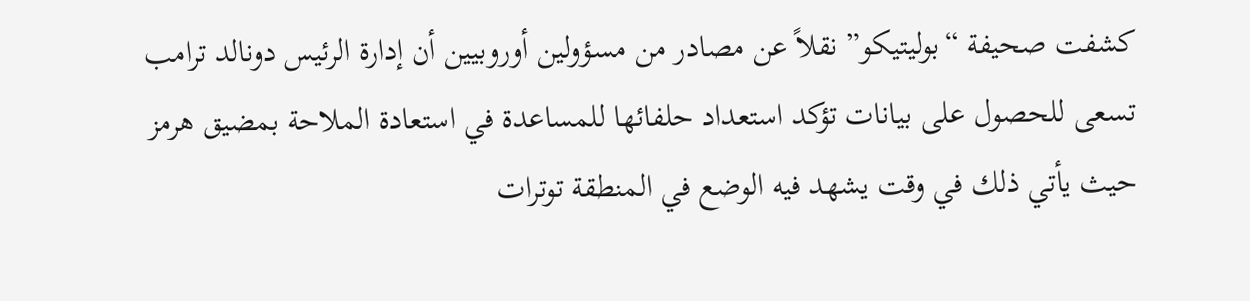كشفت صحيفة “بوليتيكو” نقلاً عن مصادر من مسؤولين أوروبيين أن إدارة الرئيس دونالد ترامب تسعى للحصول على بيانات تؤكد استعداد حلفائها للمساعدة في استعادة الملاحة بمضيق هرمز حيث يأتي ذلك في وقت يشهد فيه الوضع في المنطقة توترات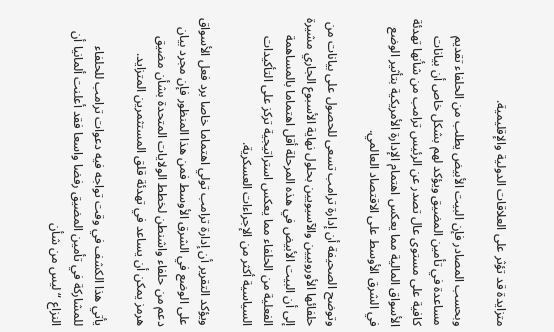متزايدة قد تؤثر على العلاقات الدولية والإقليمية.

وبحسب المصادر فإن البيت الأبيض يطلب من الحلفاء تقديم مساعدة في تأمين المضيق ويؤكد لهم بشكل خاص أن بيانات كافية على مستوى عال تصدر عن الرئيس ترامب من شأنها تهدئة الأسواق المالية مما يعكس اهتمام الإدارة الأمريكية بتأثير الوضع في الشرق الأوسط على الاقتصاد العالمي.

وتوضح الصحيفة أن إدارة ترامب تسعى للحصول على بيانات من حلفائها الأوروبيين والآسيويين بحلول نهاية الأسبوع الجاري مشيرة إلى أن البيت الأبيض في هذه المرحلة أقل اهتماما بالمساهمة الفعلية من الحلفاء مما يعكس استراتيجية تركز على التأكيدات السياسية أكثر من الإجراءات العسكرية.

ويؤكد التقرير أن إدارة ترامب تولي اهتماما خاصا برد فعل الأسواق على الوضع في الشرق الأوسط فمن هذا المنظور فإن مجرد بيان دعم من حلفاء واشنطن لخطط الولايات المتحدة بشأن مضيق هرمز يمكن أن يساعد في تهدئة قلق المستثمرين المتزايد.

يأتي هذا الكشف في وقت تواجه فيه دعوات ترامب للحلفاء للمشاركة في تأمين المضيق رفضا واسعا فقد أعلنت ألمانيا أن النزاع “ليس من شأن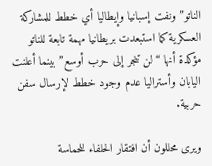الناتو” ونفت إسبانيا وإيطاليا أي خطط للمشاركة العسكرية كما استبعدت بريطانيا مهمة تابعة للناتو مؤكدة أنها “لن تنجر إلى حرب أوسع” بينما أعلنت اليابان وأستراليا عدم وجود خطط لإرسال سفن حربية.

ويرى محللون أن افتقار الحلفاء للحماسة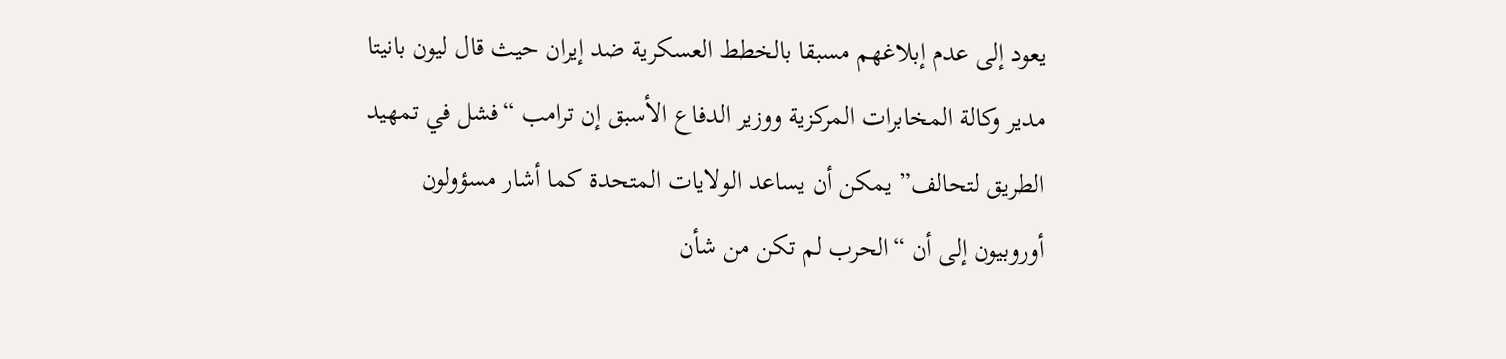يعود إلى عدم إبلاغهم مسبقا بالخطط العسكرية ضد إيران حيث قال ليون بانيتا مدير وكالة المخابرات المركزية ووزير الدفاع الأسبق إن ترامب “فشل في تمهيد الطريق لتحالف” يمكن أن يساعد الولايات المتحدة كما أشار مسؤولون أوروبيون إلى أن “الحرب لم تكن من شأن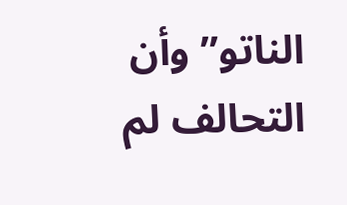الناتو” وأن التحالف لم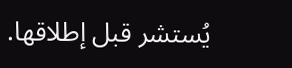يُستشر قبل إطلاقها.